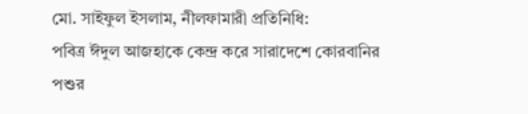মো. সাইফুল ইসলাম, নীলফামারী প্রতিনিধি:
পবিত্র ঈদুল আজহাকে কেন্দ্র করে সারাদেশে কোরবানির পশুর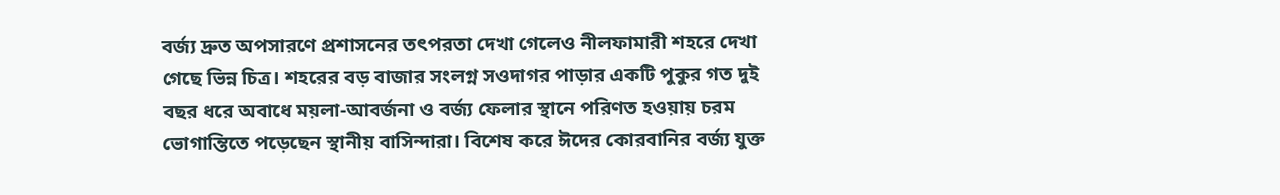বর্জ্য দ্রুত অপসারণে প্রশাসনের তৎপরতা দেখা গেলেও নীলফামারী শহরে দেখা গেছে ভিন্ন চিত্র। শহরের বড় বাজার সংলগ্ন সওদাগর পাড়ার একটি পুকুর গত দুই বছর ধরে অবাধে ময়লা-আবর্জনা ও বর্জ্য ফেলার স্থানে পরিণত হওয়ায় চরম ভোগান্তিতে পড়েছেন স্থানীয় বাসিন্দারা। বিশেষ করে ঈদের কোরবানির বর্জ্য যুক্ত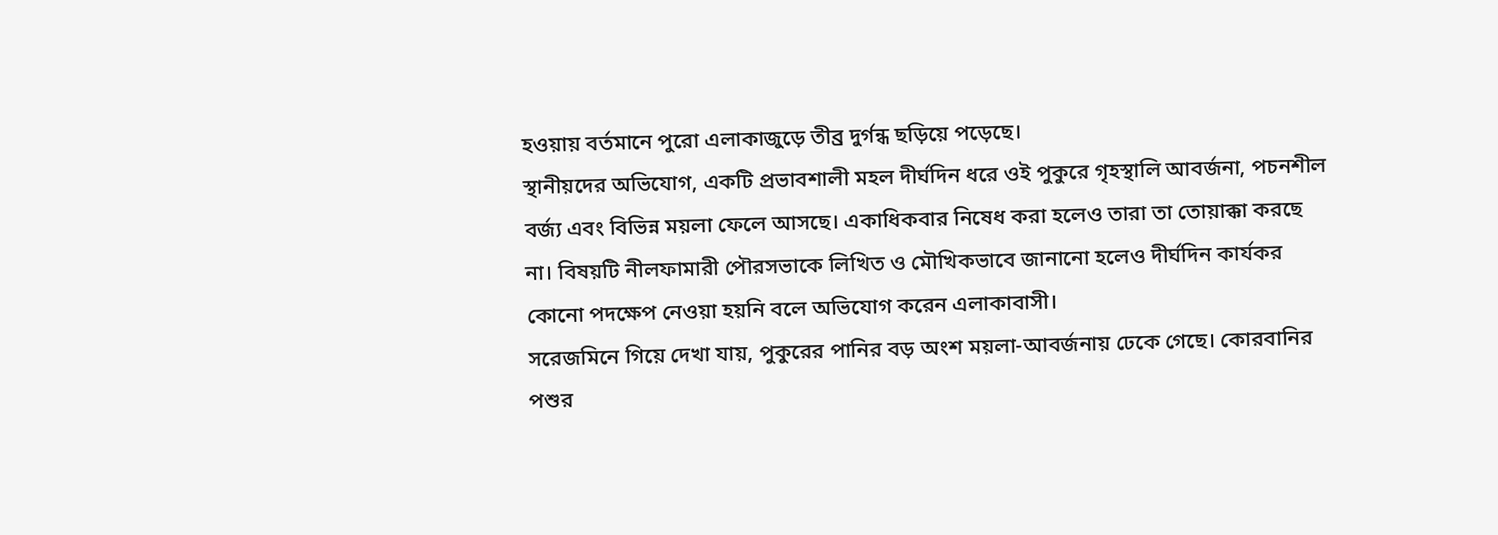হওয়ায় বর্তমানে পুরো এলাকাজুড়ে তীব্র দুর্গন্ধ ছড়িয়ে পড়েছে।
স্থানীয়দের অভিযোগ, একটি প্রভাবশালী মহল দীর্ঘদিন ধরে ওই পুকুরে গৃহস্থালি আবর্জনা, পচনশীল বর্জ্য এবং বিভিন্ন ময়লা ফেলে আসছে। একাধিকবার নিষেধ করা হলেও তারা তা তোয়াক্কা করছে না। বিষয়টি নীলফামারী পৌরসভাকে লিখিত ও মৌখিকভাবে জানানো হলেও দীর্ঘদিন কার্যকর কোনো পদক্ষেপ নেওয়া হয়নি বলে অভিযোগ করেন এলাকাবাসী।
সরেজমিনে গিয়ে দেখা যায়, পুকুরের পানির বড় অংশ ময়লা-আবর্জনায় ঢেকে গেছে। কোরবানির পশুর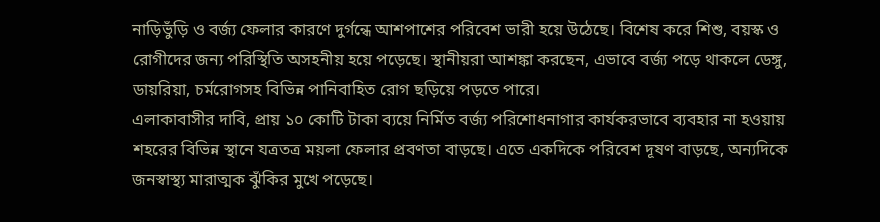নাড়িভুঁড়ি ও বর্জ্য ফেলার কারণে দুর্গন্ধে আশপাশের পরিবেশ ভারী হয়ে উঠেছে। বিশেষ করে শিশু, বয়স্ক ও রোগীদের জন্য পরিস্থিতি অসহনীয় হয়ে পড়েছে। স্থানীয়রা আশঙ্কা করছেন, এভাবে বর্জ্য পড়ে থাকলে ডেঙ্গু, ডায়রিয়া, চর্মরোগসহ বিভিন্ন পানিবাহিত রোগ ছড়িয়ে পড়তে পারে।
এলাকাবাসীর দাবি, প্রায় ১০ কোটি টাকা ব্যয়ে নির্মিত বর্জ্য পরিশোধনাগার কার্যকরভাবে ব্যবহার না হওয়ায় শহরের বিভিন্ন স্থানে যত্রতত্র ময়লা ফেলার প্রবণতা বাড়ছে। এতে একদিকে পরিবেশ দূষণ বাড়ছে, অন্যদিকে জনস্বাস্থ্য মারাত্মক ঝুঁকির মুখে পড়েছে।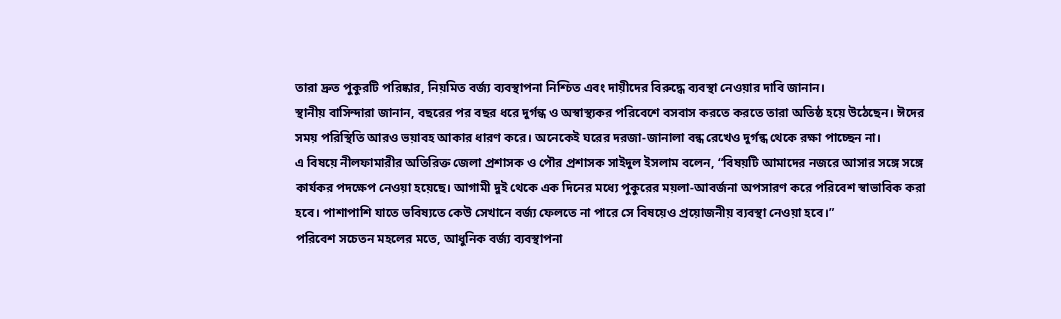তারা দ্রুত পুকুরটি পরিষ্কার, নিয়মিত বর্জ্য ব্যবস্থাপনা নিশ্চিত এবং দায়ীদের বিরুদ্ধে ব্যবস্থা নেওয়ার দাবি জানান।
স্থানীয় বাসিন্দারা জানান, বছরের পর বছর ধরে দুর্গন্ধ ও অস্বাস্থ্যকর পরিবেশে বসবাস করতে করতে তারা অতিষ্ঠ হয়ে উঠেছেন। ঈদের সময় পরিস্থিতি আরও ভয়াবহ আকার ধারণ করে। অনেকেই ঘরের দরজা-জানালা বন্ধ রেখেও দুর্গন্ধ থেকে রক্ষা পাচ্ছেন না।
এ বিষয়ে নীলফামারীর অতিরিক্ত জেলা প্রশাসক ও পৌর প্রশাসক সাইদুল ইসলাম বলেন, “বিষয়টি আমাদের নজরে আসার সঙ্গে সঙ্গে কার্যকর পদক্ষেপ নেওয়া হয়েছে। আগামী দুই থেকে এক দিনের মধ্যে পুকুরের ময়লা-আবর্জনা অপসারণ করে পরিবেশ স্বাভাবিক করা হবে। পাশাপাশি যাতে ভবিষ্যতে কেউ সেখানে বর্জ্য ফেলতে না পারে সে বিষয়েও প্রয়োজনীয় ব্যবস্থা নেওয়া হবে।”
পরিবেশ সচেতন মহলের মতে, আধুনিক বর্জ্য ব্যবস্থাপনা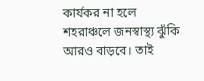কার্যকর না হলে শহরাঞ্চলে জনস্বাস্থ্য ঝুঁকি আরও বাড়বে। তাই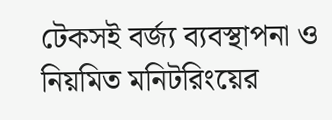টেকসই বর্জ্য ব্যবস্থাপনা ও নিয়মিত মনিটরিংয়ের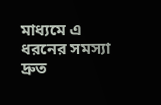মাধ্যমে এ ধরনের সমস্যা দ্রুত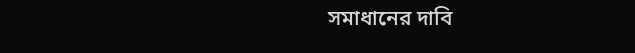সমাধানের দাবি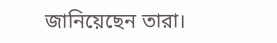জানিয়েছেন তারা।